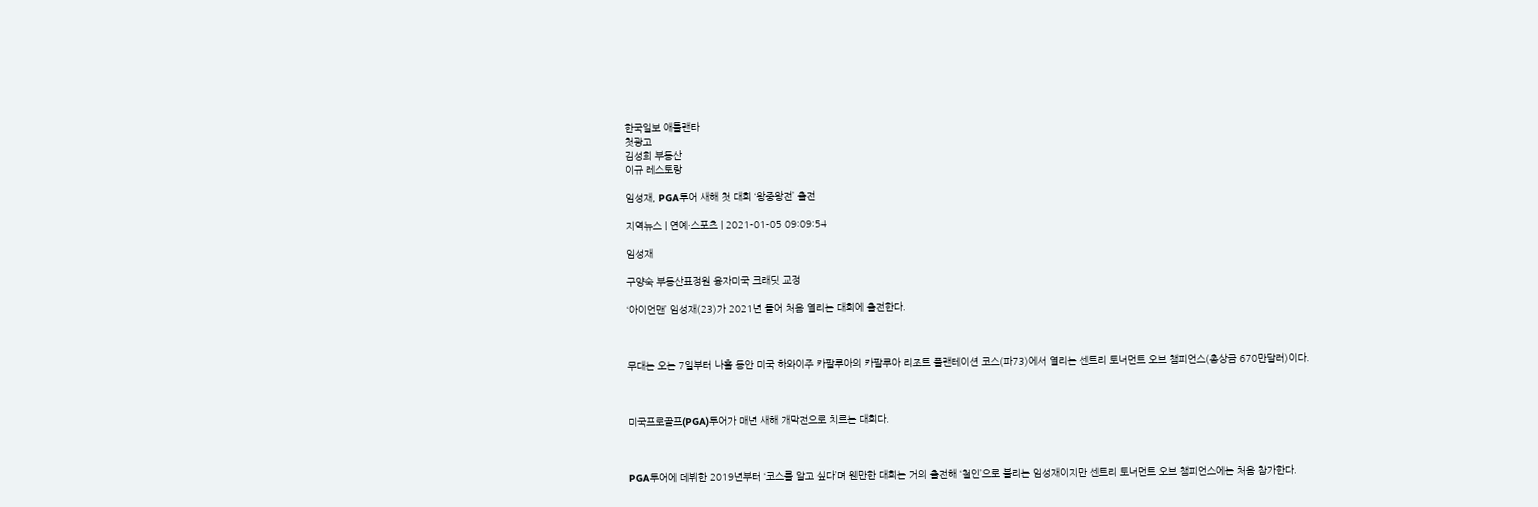한국일보 애틀랜타
첫광고
김성희 부동산
이규 레스토랑

임성재, PGA투어 새해 첫 대회 ‘왕중왕전’ 출전

지역뉴스 | 연예·스포츠 | 2021-01-05 09:09:54

임성재

구양숙 부동산표정원 융자미국 크래딧 교정

‘아이언맨’ 임성재(23)가 2021년 들어 처음 열리는 대회에 출전한다.



무대는 오는 7일부터 나흘 동안 미국 하와이주 카팔루아의 카팔루아 리조트 플랜테이션 코스(파73)에서 열리는 센트리 토너먼트 오브 챔피언스(총상금 670만달러)이다.



미국프로골프(PGA)투어가 매년 새해 개막전으로 치르는 대회다.



PGA투어에 데뷔한 2019년부터 ‘코스를 알고 싶다’며 웬만한 대회는 거의 출전해 ‘철인’으로 불리는 임성재이지만 센트리 토너먼트 오브 챔피언스에는 처음 참가한다.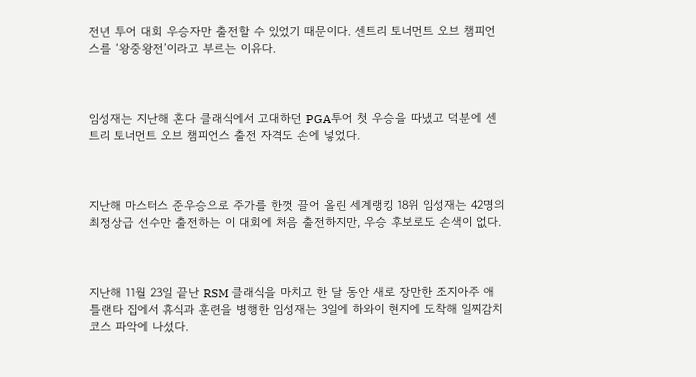전년 투어 대회 우승자만 출전할 수 있었기 때문이다. 센트리 토너먼트 오브 챔피언스를 ‘왕중왕전’이라고 부르는 이유다.



임성재는 지난해 혼다 클래식에서 고대하던 PGA투어 첫 우승을 따냈고 덕분에 센트리 토너먼트 오브 챔피언스 출전 자격도 손에 넣었다.



지난해 마스터스 준우승으로 주가를 한껏 끌어 올린 세계랭킹 18위 임성재는 42명의 최정상급 선수만 출전하는 이 대회에 처음 출전하지만, 우승 후보로도 손색이 없다.



지난해 11월 23일 끝난 RSM 클래식을 마치고 한 달 동안 새로 장만한 조지아주 애틀랜타 집에서 휴식과 훈련을 병행한 임성재는 3일에 하와이 현지에 도착해 일찌감치 코스 파악에 나섰다.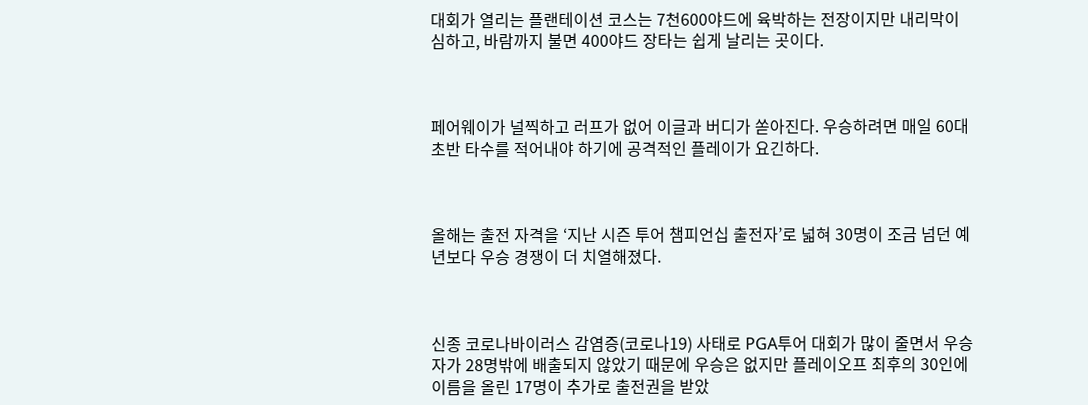대회가 열리는 플랜테이션 코스는 7천600야드에 육박하는 전장이지만 내리막이 심하고, 바람까지 불면 400야드 장타는 쉽게 날리는 곳이다.



페어웨이가 널찍하고 러프가 없어 이글과 버디가 쏟아진다. 우승하려면 매일 60대 초반 타수를 적어내야 하기에 공격적인 플레이가 요긴하다.



올해는 출전 자격을 ‘지난 시즌 투어 챔피언십 출전자’로 넓혀 30명이 조금 넘던 예년보다 우승 경쟁이 더 치열해졌다.



신종 코로나바이러스 감염증(코로나19) 사태로 PGA투어 대회가 많이 줄면서 우승자가 28명밖에 배출되지 않았기 때문에 우승은 없지만 플레이오프 최후의 30인에 이름을 올린 17명이 추가로 출전권을 받았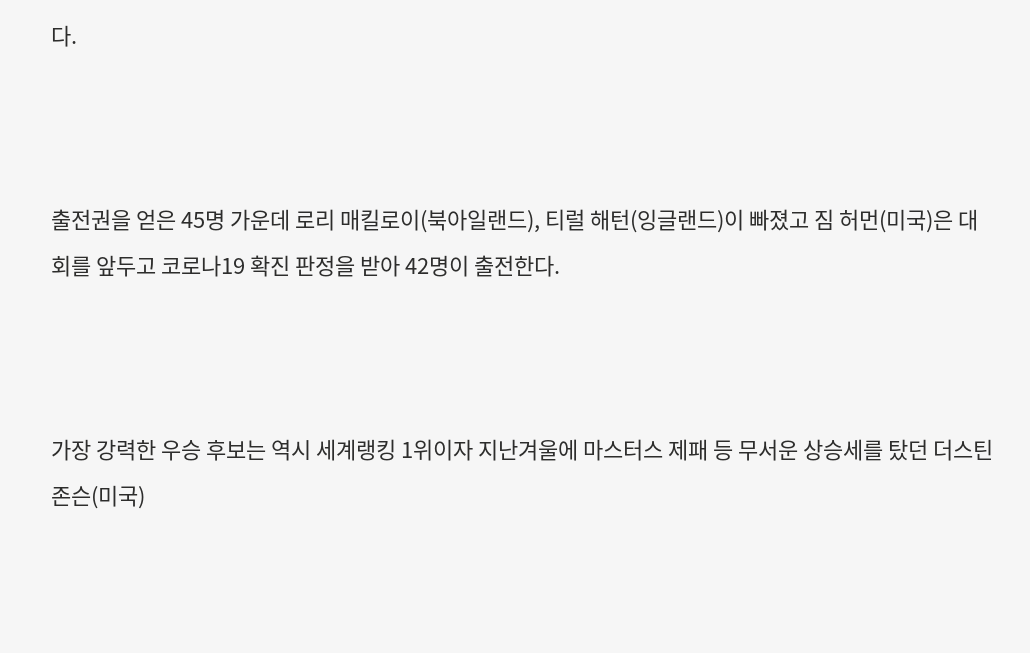다.



출전권을 얻은 45명 가운데 로리 매킬로이(북아일랜드), 티럴 해턴(잉글랜드)이 빠졌고 짐 허먼(미국)은 대회를 앞두고 코로나19 확진 판정을 받아 42명이 출전한다.



가장 강력한 우승 후보는 역시 세계랭킹 1위이자 지난겨울에 마스터스 제패 등 무서운 상승세를 탔던 더스틴 존슨(미국)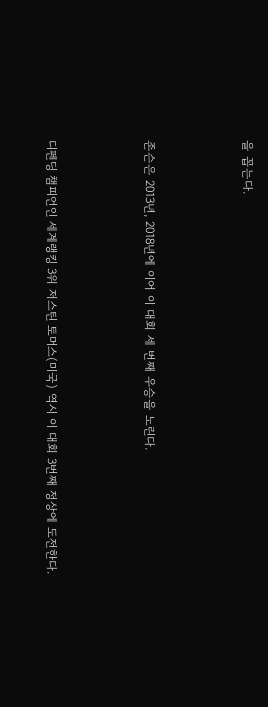을 꼽는다.



존슨은 2013년, 2018년에 이어 이 대회 세 번째 우승을 노린다.



디펜딩 챔피언인 세계랭킹 3위 저스틴 토머스(미국) 역시 이 대회 3번째 정상에 도전한다.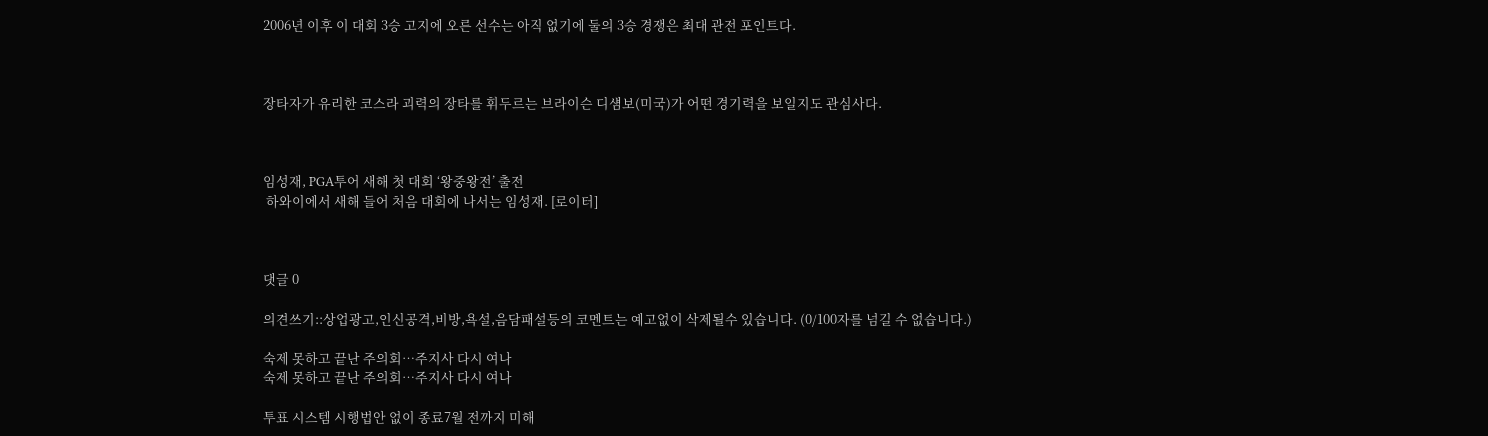2006년 이후 이 대회 3승 고지에 오른 선수는 아직 없기에 둘의 3승 경쟁은 최대 관전 포인트다.



장타자가 유리한 코스라 괴력의 장타를 휘두르는 브라이슨 디섐보(미국)가 어떤 경기력을 보일지도 관심사다.



임성재, PGA투어 새해 첫 대회 ‘왕중왕전’ 출전
 하와이에서 새해 들어 처음 대회에 나서는 임성재. [로이터]



댓글 0

의견쓰기::상업광고,인신공격,비방,욕설,음담패설등의 코멘트는 예고없이 삭제될수 있습니다. (0/100자를 넘길 수 없습니다.)

숙제 못하고 끝난 주의회…주지사 다시 여나
숙제 못하고 끝난 주의회…주지사 다시 여나

투표 시스템 시행법안 없이 종료7월 전까지 미해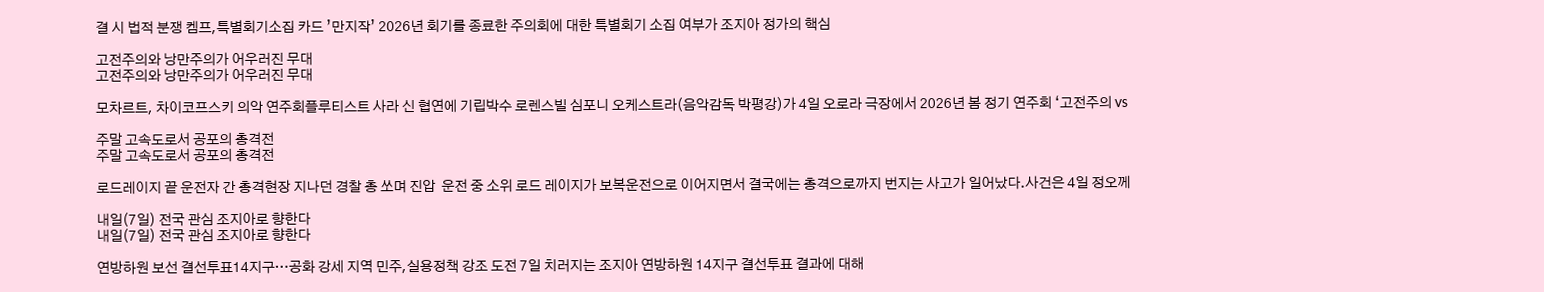결 시 법적 분쟁 켐프,특별회기소집 카드 ’만지작’ 2026년 회기를 종료한 주의회에 대한 특별회기 소집 여부가 조지아 정가의 핵심

고전주의와 낭만주의가 어우러진 무대
고전주의와 낭만주의가 어우러진 무대

모차르트, 차이코프스키 의악 연주회플루티스트 사라 신 협연에 기립박수 로렌스빌 심포니 오케스트라(음악감독 박평강)가 4일 오로라 극장에서 2026년 봄 정기 연주회 ‘고전주의 vs

주말 고속도로서 공포의 총격전
주말 고속도로서 공포의 총격전

로드레이지 끝 운전자 간 총격현장 지나던 경찰 총 쏘며 진압  운전 중 소위 로드 레이지가 보복운전으로 이어지면서 결국에는 총격으로까지 번지는 사고가 일어났다.사건은 4일 정오께

내일(7일) 전국 관심 조지아로 향한다
내일(7일) 전국 관심 조지아로 향한다

연방하원 보선 결선투표14지구…공화 강세 지역 민주,실용정책 강조 도전 7일 치러지는 조지아 연방하원 14지구 결선투표 결과에 대해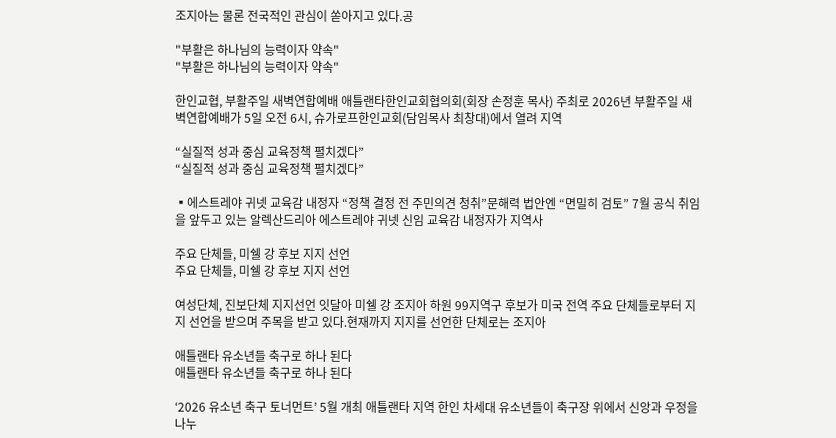조지아는 물론 전국적인 관심이 쏟아지고 있다.공

"부활은 하나님의 능력이자 약속"
"부활은 하나님의 능력이자 약속"

한인교협, 부활주일 새벽연합예배 애틀랜타한인교회협의회(회장 손정훈 목사) 주최로 2026년 부활주일 새벽연합예배가 5일 오전 6시, 슈가로프한인교회(담임목사 최창대)에서 열려 지역

“실질적 성과 중심 교육정책 펼치겠다”
“실질적 성과 중심 교육정책 펼치겠다”

▪에스트레야 귀넷 교육감 내정자 “정책 결정 전 주민의견 청취”문해력 법안엔 “면밀히 검토” 7월 공식 취임을 앞두고 있는 알렉산드리아 에스트레야 귀넷 신임 교육감 내정자가 지역사

주요 단체들, 미쉘 강 후보 지지 선언
주요 단체들, 미쉘 강 후보 지지 선언

여성단체, 진보단체 지지선언 잇달아 미쉘 강 조지아 하원 99지역구 후보가 미국 전역 주요 단체들로부터 지지 선언을 받으며 주목을 받고 있다.현재까지 지지를 선언한 단체로는 조지아

애틀랜타 유소년들 축구로 하나 된다
애틀랜타 유소년들 축구로 하나 된다

‘2026 유소년 축구 토너먼트’ 5월 개최 애틀랜타 지역 한인 차세대 유소년들이 축구장 위에서 신앙과 우정을 나누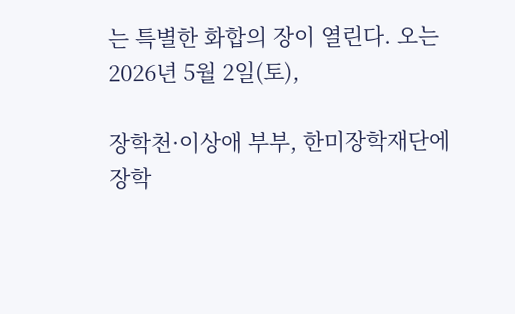는 특별한 화합의 장이 열린다. 오는 2026년 5월 2일(토),

장학천·이상애 부부, 한미장학재단에  장학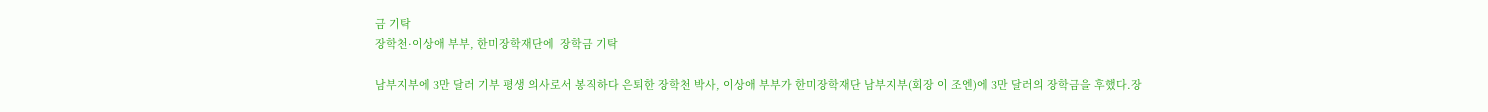금 기탁
장학천·이상애 부부, 한미장학재단에  장학금 기탁

남부지부에 3만 달러 기부 평생 의사로서 봉직하다 은퇴한 장학천 박사, 이상애 부부가 한미장학재단 남부지부(회장 이 조엔)에 3만 달러의 장학금을 후했다.장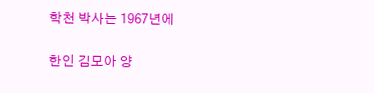학천 박사는 1967년에

한인 김모아 양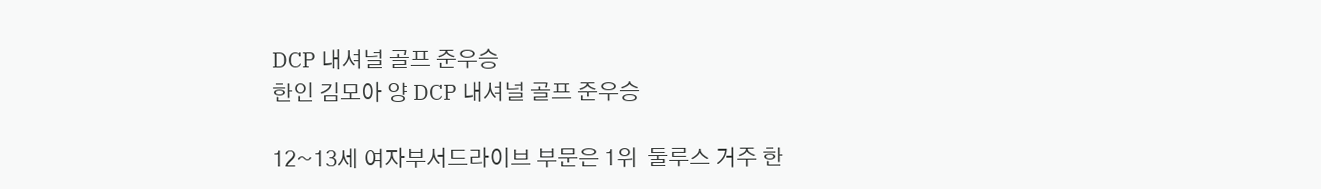DCP 내셔널 골프 준우승
한인 김모아 양 DCP 내셔널 골프 준우승

12~13세 여자부서드라이브 부문은 1위  둘루스 거주 한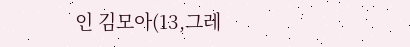인 김모아(13,그레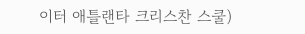이터 애틀랜타 크리스찬 스쿨)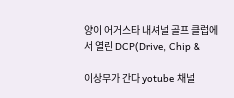양이 어거스타 내셔널 골프 클럽에서 열린 DCP(Drive, Chip &

이상무가 간다 yotube 채널